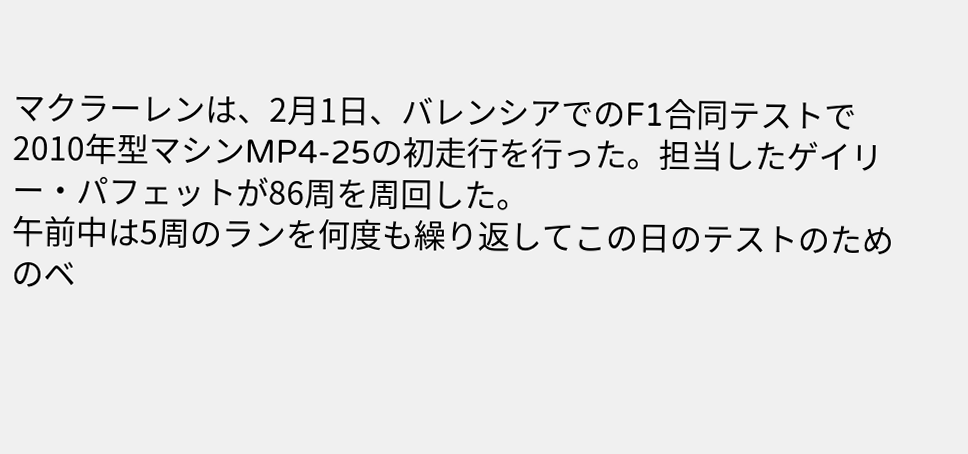マクラーレンは、2月1日、バレンシアでのF1合同テストで2010年型マシンMP4-25の初走行を行った。担当したゲイリー・パフェットが86周を周回した。
午前中は5周のランを何度も繰り返してこの日のテストのためのベ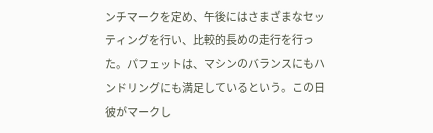ンチマークを定め、午後にはさまざまなセッティングを行い、比較的長めの走行を行った。パフェットは、マシンのバランスにもハンドリングにも満足しているという。この日彼がマークし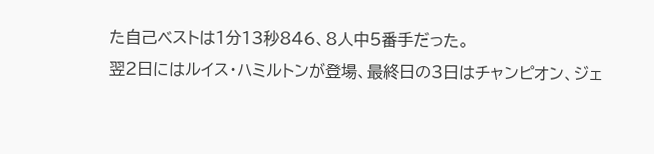た自己ベストは1分13秒846、8人中5番手だった。
翌2日にはルイス・ハミルトンが登場、最終日の3日はチャンピオン、ジェ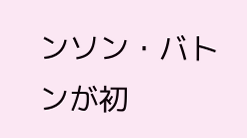ンソン・バトンが初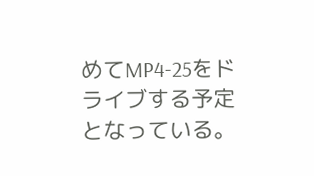めてMP4-25をドライブする予定となっている。